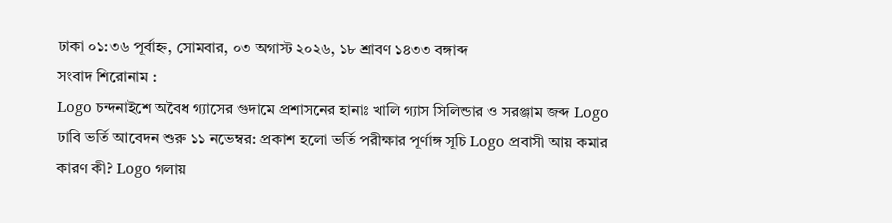ঢাকা ০১:৩৬ পূর্বাহ্ন, সোমবার, ০৩ অগাস্ট ২০২৬, ১৮ শ্রাবণ ১৪৩৩ বঙ্গাব্দ
সংবাদ শিরোনাম :
Logo চন্দনাইশে অবৈধ গ্যাসের গুদামে প্রশাসনের হানাঃ খালি গ্যাস সিলিন্ডার ও সরঞ্জাম জব্দ Logo ঢাবি ভর্তি আবেদন শুরু ১১ নভেম্বর: প্রকাশ হলো ভর্তি পরীক্ষার পূর্ণাঙ্গ সূচি Logo প্রবাসী আয় কমার কারণ কী? Logo গলায়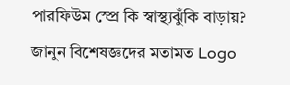পারফিউম স্প্রে কি স্বাস্থ্যঝুঁকি বাড়ায়? জানুন বিশেষজ্ঞদের মতামত Logo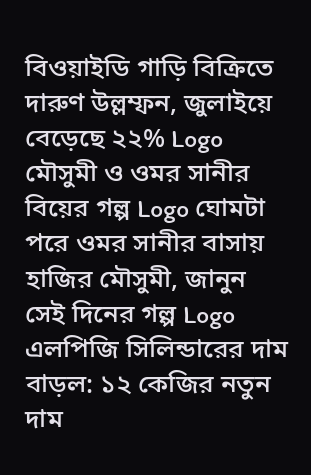বিওয়াইডি গাড়ি বিক্রিতে দারুণ উল্লম্ফন, জুলাইয়ে বেড়েছে ২২% Logo মৌসুমী ও ওমর সানীর বিয়ের গল্প Logo ঘোমটা পরে ওমর সানীর বাসায় হাজির মৌসুমী, জানুন সেই দিনের গল্প Logo এলপিজি সিলিন্ডারের দাম বাড়ল: ১২ কেজির নতুন দাম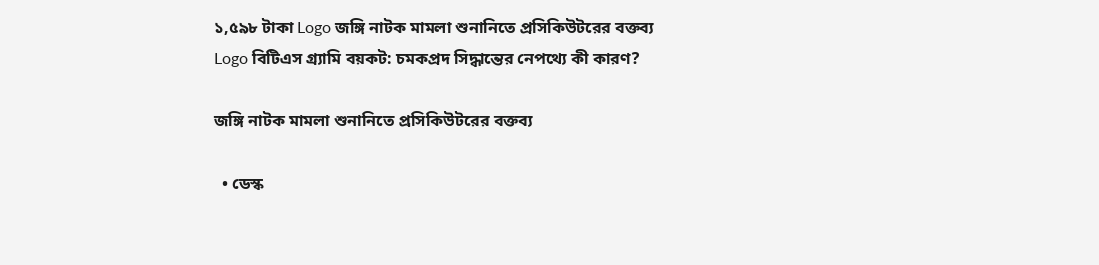১,৫৯৮ টাকা Logo জঙ্গি নাটক মামলা শুনানিতে প্রসিকিউটরের বক্তব্য Logo বিটিএস গ্র্যামি বয়কট: চমকপ্রদ সিদ্ধান্তের নেপথ্যে কী কারণ?

জঙ্গি নাটক মামলা শুনানিতে প্রসিকিউটরের বক্তব্য

  • ডেস্ক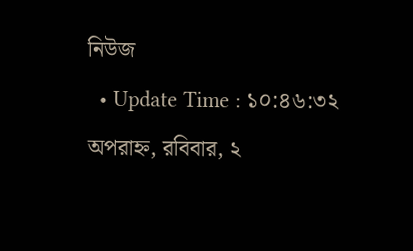নিউজ
  • Update Time : ১০:৪৬:৩২ অপরাহ্ন, রবিবার, ২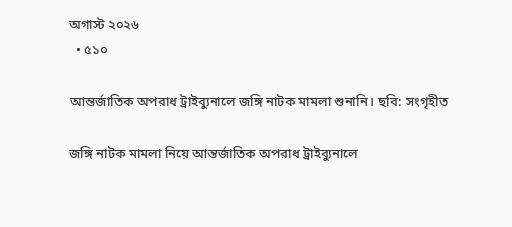অগাস্ট ২০২৬
  • ৫১০

আন্তর্জাতিক অপরাধ ট্রাইব্যুনালে জঙ্গি নাটক মামলা শুনানি। ছবি: সংগৃহীত

জঙ্গি নাটক মামলা নিয়ে আন্তর্জাতিক অপরাধ ট্রাইব্যুনালে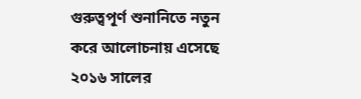গুরুত্বপূর্ণ শুনানিতে নতুন করে আলোচনায় এসেছে ২০১৬ সালের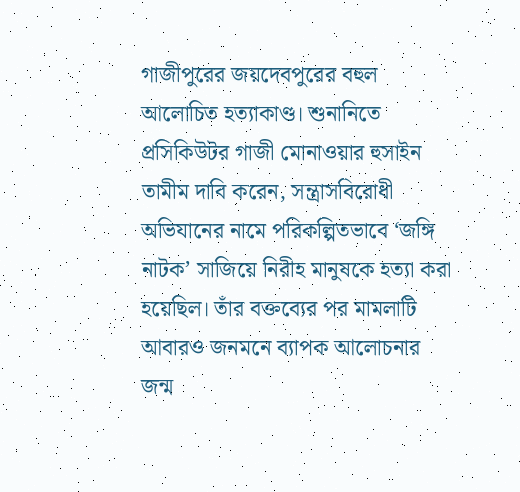গাজীপুরের জয়দেবপুরের বহুল আলোচিত হত্যাকাণ্ড। শুনানিতে প্রসিকিউটর গাজী মোনাওয়ার হুসাইন তামীম দাবি করেন, সন্ত্রাসবিরোধী অভিযানের নামে পরিকল্পিতভাবে ‘জঙ্গি নাটক’ সাজিয়ে নিরীহ মানুষকে হত্যা করা হয়েছিল। তাঁর বক্তব্যের পর মামলাটি আবারও জনমনে ব্যাপক আলোচনার জন্ম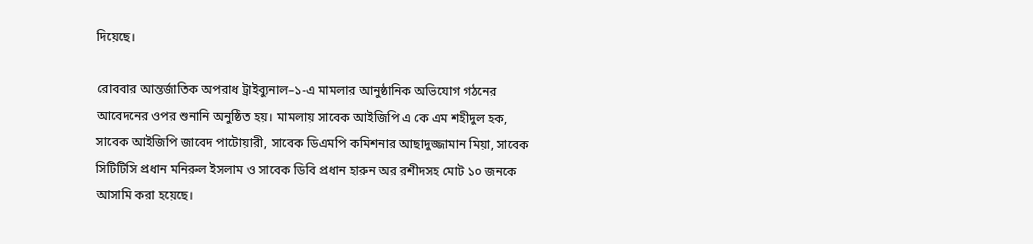দিয়েছে।

রোববার আন্তর্জাতিক অপরাধ ট্রাইব্যুনাল–১-এ মামলার আনুষ্ঠানিক অভিযোগ গঠনের আবেদনের ওপর শুনানি অনুষ্ঠিত হয়। মামলায় সাবেক আইজিপি এ কে এম শহীদুল হক, সাবেক আইজিপি জাবেদ পাটোয়ারী, সাবেক ডিএমপি কমিশনার আছাদুজ্জামান মিয়া, সাবেক সিটিটিসি প্রধান মনিরুল ইসলাম ও সাবেক ডিবি প্রধান হারুন অর রশীদসহ মোট ১০ জনকে আসামি করা হয়েছে।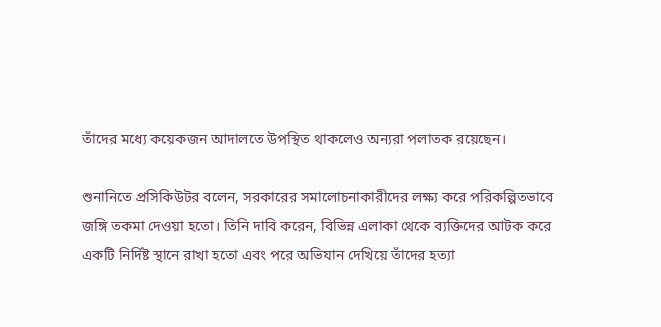তাঁদের মধ্যে কয়েকজন আদালতে উপস্থিত থাকলেও অন্যরা পলাতক রয়েছেন।

শুনানিতে প্রসিকিউটর বলেন, সরকারের সমালোচনাকারীদের লক্ষ্য করে পরিকল্পিতভাবে জঙ্গি তকমা দেওয়া হতো। তিনি দাবি করেন, বিভিন্ন এলাকা থেকে ব্যক্তিদের আটক করে একটি নির্দিষ্ট স্থানে রাখা হতো এবং পরে অভিযান দেখিয়ে তাঁদের হত্যা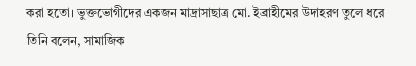করা হতো। ভুক্তভোগীদের একজন মাদ্রাসাছাত্র মো. ইব্রাহীমের উদাহরণ তুলে ধরে তিনি বলেন, সামাজিক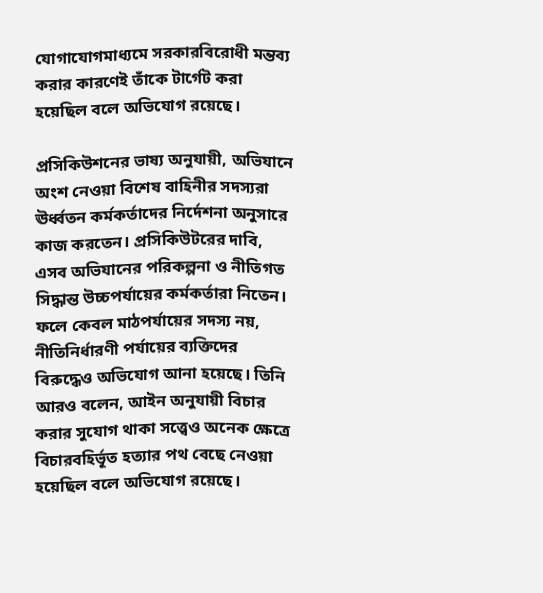যোগাযোগমাধ্যমে সরকারবিরোধী মন্তব্য করার কারণেই তাঁকে টার্গেট করা হয়েছিল বলে অভিযোগ রয়েছে।

প্রসিকিউশনের ভাষ্য অনুযায়ী, অভিযানে অংশ নেওয়া বিশেষ বাহিনীর সদস্যরা ঊর্ধ্বতন কর্মকর্তাদের নির্দেশনা অনুসারে কাজ করতেন। প্রসিকিউটরের দাবি, এসব অভিযানের পরিকল্পনা ও নীতিগত সিদ্ধান্ত উচ্চপর্যায়ের কর্মকর্তারা নিতেন। ফলে কেবল মাঠপর্যায়ের সদস্য নয়, নীতিনির্ধারণী পর্যায়ের ব্যক্তিদের বিরুদ্ধেও অভিযোগ আনা হয়েছে। তিনি আরও বলেন, আইন অনুযায়ী বিচার করার সুযোগ থাকা সত্ত্বেও অনেক ক্ষেত্রে বিচারবহির্ভূত হত্যার পথ বেছে নেওয়া হয়েছিল বলে অভিযোগ রয়েছে।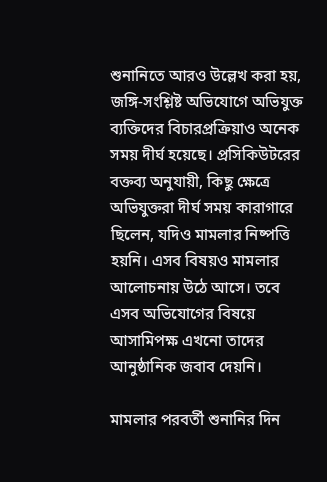শুনানিতে আরও উল্লেখ করা হয়, জঙ্গি-সংশ্লিষ্ট অভিযোগে অভিযুক্ত ব্যক্তিদের বিচারপ্রক্রিয়াও অনেক সময় দীর্ঘ হয়েছে। প্রসিকিউটরের বক্তব্য অনুযায়ী, কিছু ক্ষেত্রে অভিযুক্তরা দীর্ঘ সময় কারাগারে ছিলেন, যদিও মামলার নিষ্পত্তি হয়নি। এসব বিষয়ও মামলার আলোচনায় উঠে আসে। তবে এসব অভিযোগের বিষয়ে আসামিপক্ষ এখনো তাদের আনুষ্ঠানিক জবাব দেয়নি।

মামলার পরবর্তী শুনানির দিন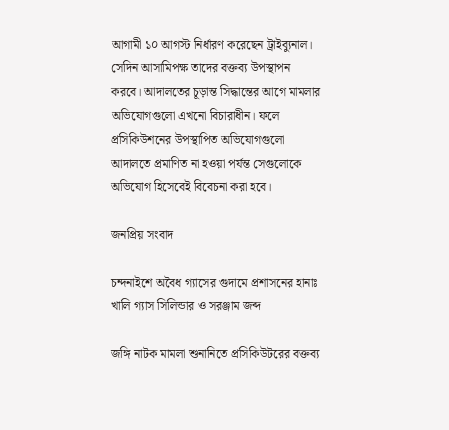আগামী ১০ আগস্ট নির্ধারণ করেছেন ট্রাইব্যুনাল। সেদিন আসামিপক্ষ তাদের বক্তব্য উপস্থাপন করবে। আদালতের চূড়ান্ত সিদ্ধান্তের আগে মামলার অভিযোগগুলো এখনো বিচারাধীন। ফলে প্রসিকিউশনের উপস্থাপিত অভিযোগগুলো আদালতে প্রমাণিত না হওয়া পর্যন্ত সেগুলোকে অভিযোগ হিসেবেই বিবেচনা করা হবে।

জনপ্রিয় সংবাদ

চন্দনাইশে অবৈধ গ্যাসের গুদামে প্রশাসনের হানাঃ খালি গ্যাস সিলিন্ডার ও সরঞ্জাম জব্দ

জঙ্গি নাটক মামলা শুনানিতে প্রসিকিউটরের বক্তব্য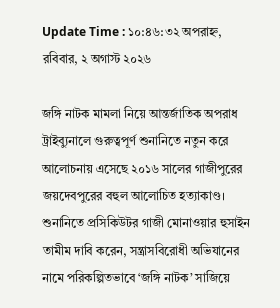Update Time : ১০:৪৬:৩২ অপরাহ্ন, রবিবার, ২ অগাস্ট ২০২৬

জঙ্গি নাটক মামলা নিয়ে আন্তর্জাতিক অপরাধ ট্রাইব্যুনালে গুরুত্বপূর্ণ শুনানিতে নতুন করে আলোচনায় এসেছে ২০১৬ সালের গাজীপুরের জয়দেবপুরের বহুল আলোচিত হত্যাকাণ্ড। শুনানিতে প্রসিকিউটর গাজী মোনাওয়ার হুসাইন তামীম দাবি করেন, সন্ত্রাসবিরোধী অভিযানের নামে পরিকল্পিতভাবে ‘জঙ্গি নাটক’ সাজিয়ে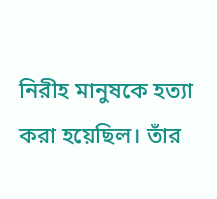নিরীহ মানুষকে হত্যা করা হয়েছিল। তাঁর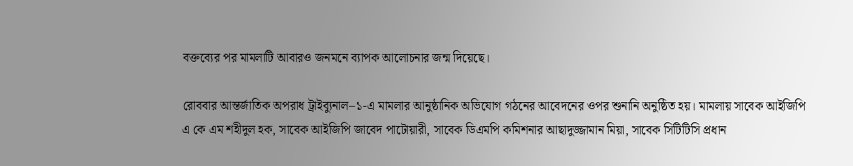বক্তব্যের পর মামলাটি আবারও জনমনে ব্যাপক আলোচনার জন্ম দিয়েছে।

রোববার আন্তর্জাতিক অপরাধ ট্রাইব্যুনাল–১-এ মামলার আনুষ্ঠানিক অভিযোগ গঠনের আবেদনের ওপর শুনানি অনুষ্ঠিত হয়। মামলায় সাবেক আইজিপি এ কে এম শহীদুল হক, সাবেক আইজিপি জাবেদ পাটোয়ারী, সাবেক ডিএমপি কমিশনার আছাদুজ্জামান মিয়া, সাবেক সিটিটিসি প্রধান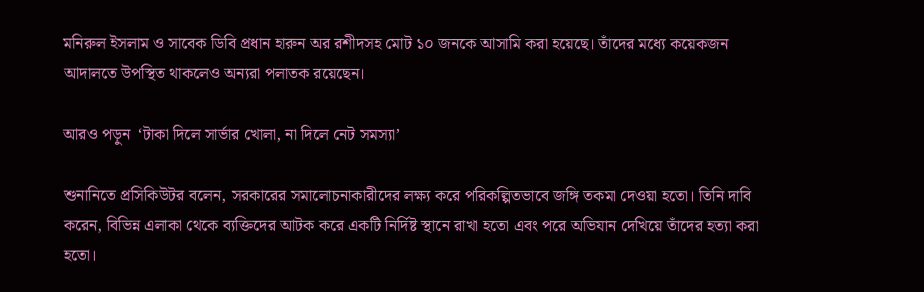মনিরুল ইসলাম ও সাবেক ডিবি প্রধান হারুন অর রশীদসহ মোট ১০ জনকে আসামি করা হয়েছে। তাঁদের মধ্যে কয়েকজন আদালতে উপস্থিত থাকলেও অন্যরা পলাতক রয়েছেন।

আরও পড়ুন  ‘টাকা দিলে সার্ভার খোলা, না দিলে নেট সমস্যা’

শুনানিতে প্রসিকিউটর বলেন, সরকারের সমালোচনাকারীদের লক্ষ্য করে পরিকল্পিতভাবে জঙ্গি তকমা দেওয়া হতো। তিনি দাবি করেন, বিভিন্ন এলাকা থেকে ব্যক্তিদের আটক করে একটি নির্দিষ্ট স্থানে রাখা হতো এবং পরে অভিযান দেখিয়ে তাঁদের হত্যা করা হতো।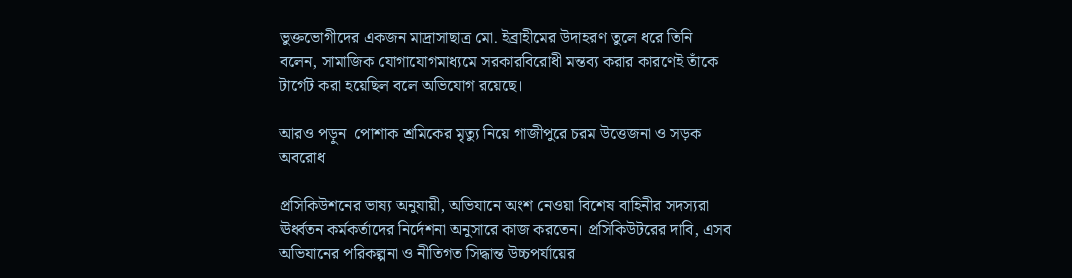ভুক্তভোগীদের একজন মাদ্রাসাছাত্র মো. ইব্রাহীমের উদাহরণ তুলে ধরে তিনি বলেন, সামাজিক যোগাযোগমাধ্যমে সরকারবিরোধী মন্তব্য করার কারণেই তাঁকে টার্গেট করা হয়েছিল বলে অভিযোগ রয়েছে।

আরও পড়ুন  পোশাক শ্রমিকের মৃত্যু নিয়ে গাজীপুরে চরম উত্তেজনা ও সড়ক অবরোধ

প্রসিকিউশনের ভাষ্য অনুযায়ী, অভিযানে অংশ নেওয়া বিশেষ বাহিনীর সদস্যরা ঊর্ধ্বতন কর্মকর্তাদের নির্দেশনা অনুসারে কাজ করতেন। প্রসিকিউটরের দাবি, এসব অভিযানের পরিকল্পনা ও নীতিগত সিদ্ধান্ত উচ্চপর্যায়ের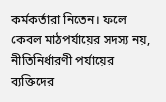কর্মকর্তারা নিতেন। ফলে কেবল মাঠপর্যায়ের সদস্য নয়, নীতিনির্ধারণী পর্যায়ের ব্যক্তিদের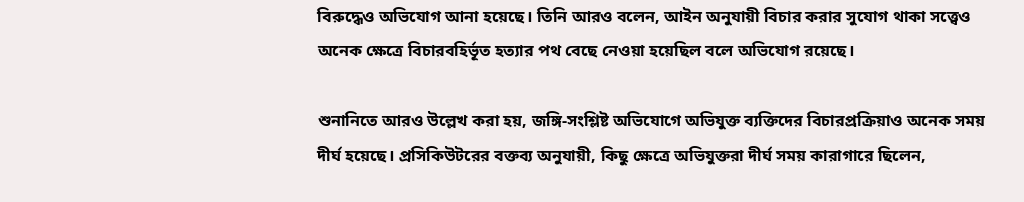বিরুদ্ধেও অভিযোগ আনা হয়েছে। তিনি আরও বলেন, আইন অনুযায়ী বিচার করার সুযোগ থাকা সত্ত্বেও অনেক ক্ষেত্রে বিচারবহির্ভূত হত্যার পথ বেছে নেওয়া হয়েছিল বলে অভিযোগ রয়েছে।

শুনানিতে আরও উল্লেখ করা হয়, জঙ্গি-সংশ্লিষ্ট অভিযোগে অভিযুক্ত ব্যক্তিদের বিচারপ্রক্রিয়াও অনেক সময় দীর্ঘ হয়েছে। প্রসিকিউটরের বক্তব্য অনুযায়ী, কিছু ক্ষেত্রে অভিযুক্তরা দীর্ঘ সময় কারাগারে ছিলেন,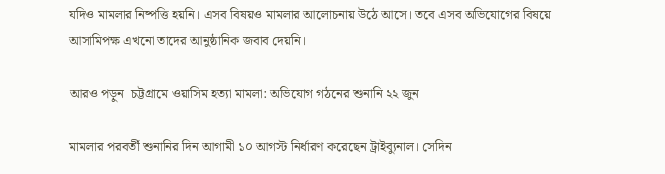যদিও মামলার নিষ্পত্তি হয়নি। এসব বিষয়ও মামলার আলোচনায় উঠে আসে। তবে এসব অভিযোগের বিষয়ে আসামিপক্ষ এখনো তাদের আনুষ্ঠানিক জবাব দেয়নি।

আরও পড়ুন  চট্টগ্রামে ওয়াসিম হত্যা মামলা: অভিযোগ গঠনের শুনানি ২২ জুন

মামলার পরবর্তী শুনানির দিন আগামী ১০ আগস্ট নির্ধারণ করেছেন ট্রাইব্যুনাল। সেদিন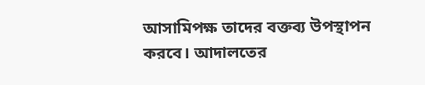আসামিপক্ষ তাদের বক্তব্য উপস্থাপন করবে। আদালতের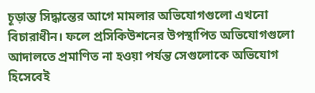চূড়ান্ত সিদ্ধান্তের আগে মামলার অভিযোগগুলো এখনো বিচারাধীন। ফলে প্রসিকিউশনের উপস্থাপিত অভিযোগগুলো আদালতে প্রমাণিত না হওয়া পর্যন্ত সেগুলোকে অভিযোগ হিসেবেই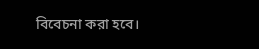বিবেচনা করা হবে।